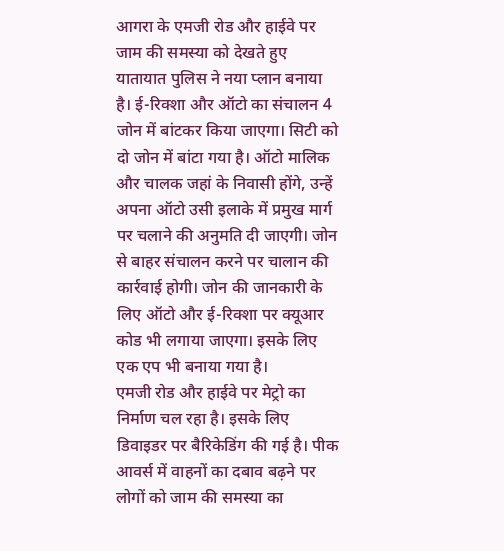आगरा के एमजी रोड और हाईवे पर जाम की समस्या को देखते हुए यातायात पुलिस ने नया प्लान बनाया है। ई-रिक्शा और ऑटो का संचालन 4 जोन में बांटकर किया जाएगा। सिटी को दो जोन में बांटा गया है। ऑटो मालिक और चालक जहां के निवासी होंगे, उन्हें अपना ऑटो उसी इलाके में प्रमुख मार्ग पर चलाने की अनुमति दी जाएगी। जोन से बाहर संचालन करने पर चालान की कार्रवाई होगी। जोन की जानकारी के लिए ऑटो और ई-रिक्शा पर क्यूआर कोड भी लगाया जाएगा। इसके लिए एक एप भी बनाया गया है।
एमजी रोड और हाईवे पर मेट्रो का निर्माण चल रहा है। इसके लिए डिवाइडर पर बैरिकेडिंग की गई है। पीक आवर्स में वाहनों का दबाव बढ़ने पर लोगों को जाम की समस्या का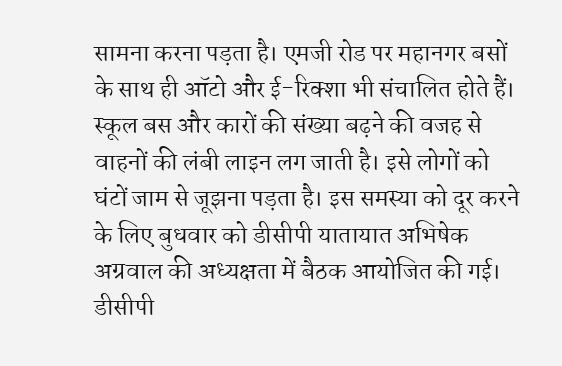सामना करना पड़ता है। एमजी रोड पर महानगर बसों के साथ ही ऑटो और ई-रिक्शा भी संचालित होते हैं। स्कूल बस और कारों की संख्या बढ़ने की वजह से वाहनों की लंबी लाइन लग जाती है। इसे लोगों को घंटों जाम से जूझना पड़ता है। इस समस्या को दूर करने के लिए बुधवार को डीसीपी यातायात अभिषेक अग्रवाल की अध्यक्षता में बैठक आयोजित की गई।
डीसीपी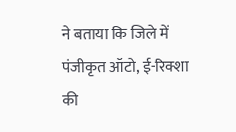ने बताया कि जिले में पंजीकृत ऑटो, ई-रिक्शा की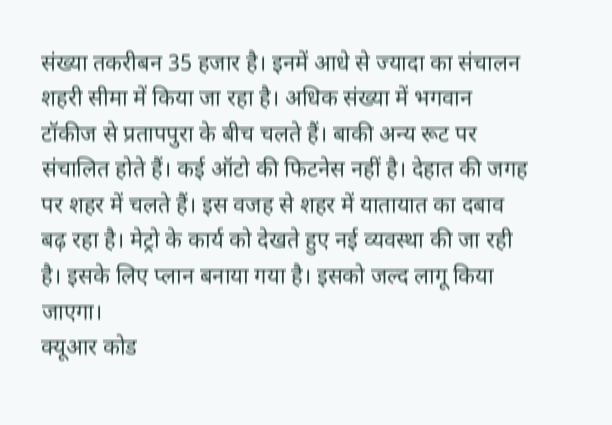संख्या तकरीबन 35 हजार है। इनमें आधे से ज्यादा का संचालन शहरी सीमा में किया जा रहा है। अधिक संख्या में भगवान टॉकीज से प्रतापपुरा के बीच चलते हैं। बाकी अन्य रूट पर संचालित होते हैं। कई ऑटो की फिटनेस नहीं है। देहात की जगह पर शहर में चलते हैं। इस वजह से शहर में यातायात का दबाव बढ़ रहा है। मेट्रो के कार्य को देखते हुए नई व्यवस्था की जा रही है। इसके लिए प्लान बनाया गया है। इसको जल्द लागू किया जाएगा।
क्यूआर कोड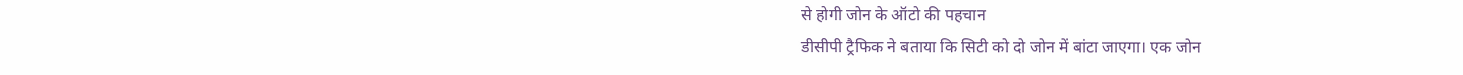से होगी जोन के ऑटो की पहचान
डीसीपी ट्रैफिक ने बताया कि सिटी को दो जोन में बांटा जाएगा। एक जोन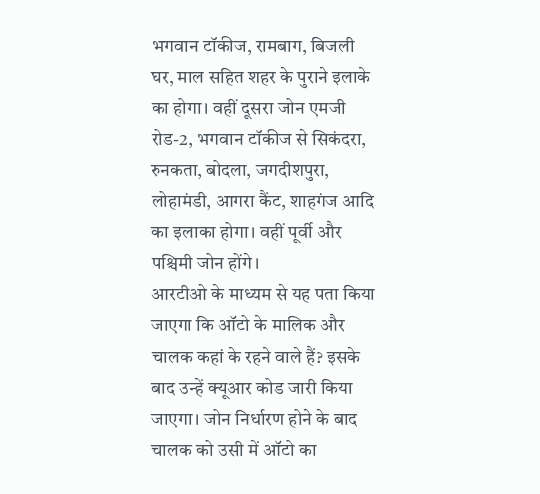भगवान टॉकीज, रामबाग, बिजली घर, माल सहित शहर के पुराने इलाके का होगा। वहीं दूसरा जोन एमजी रोड-2, भगवान टॉकीज से सिकंदरा, रुनकता, बोदला, जगदीशपुरा, लोहामंडी, आगरा कैंट, शाहगंज आदि का इलाका होगा। वहीं पूर्वी और पश्चिमी जोन होंगे।
आरटीओ के माध्यम से यह पता किया जाएगा कि ऑटो के मालिक और चालक कहां के रहने वाले हैं? इसके बाद उन्हें क्यूआर कोड जारी किया जाएगा। जोन निर्धारण होने के बाद चालक को उसी में ऑटो का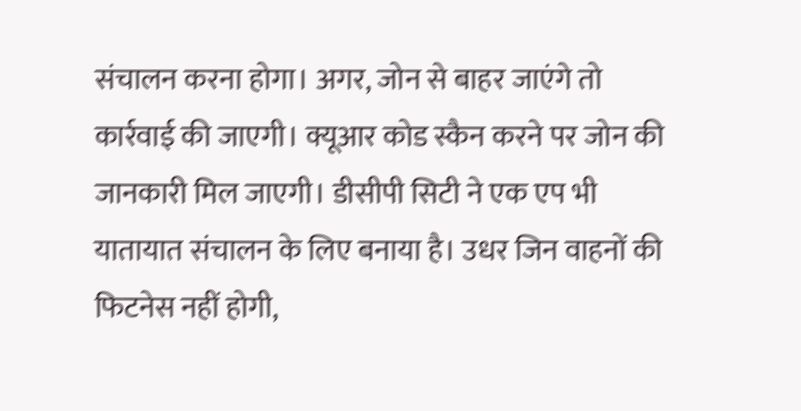संचालन करना होगा। अगर, जोन से बाहर जाएंगे तो कार्रवाई की जाएगी। क्यूआर कोड स्कैन करने पर जोन की जानकारी मिल जाएगी। डीसीपी सिटी ने एक एप भी यातायात संचालन के लिए बनाया है। उधर जिन वाहनों की फिटनेस नहीं होगी,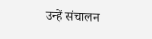उन्हें संचालन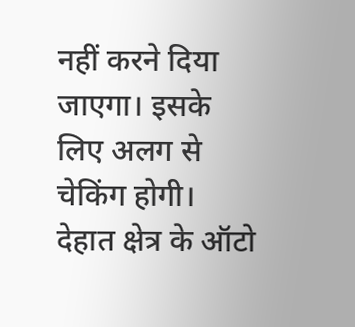नहीं करने दिया जाएगा। इसके लिए अलग से चेकिंग होगी। देहात क्षेत्र के ऑटो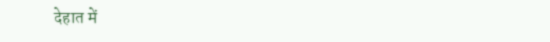देहात में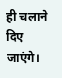ही चलाने दिए जाएंगे।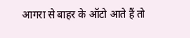आगरा से बाहर के ऑटो आते हैं तो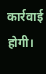कार्रवाई होगी।